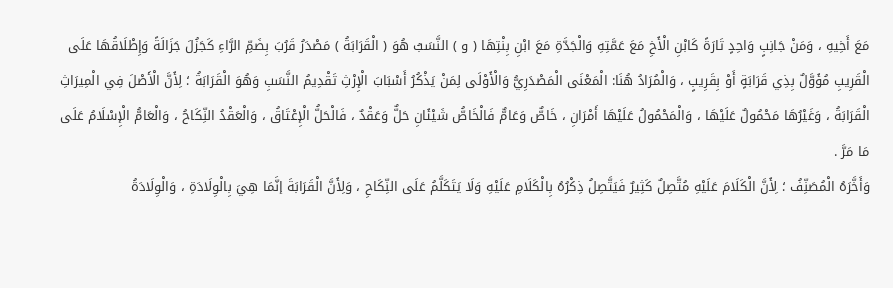مَعَ أَخِيهِ ، وَمَنْ جَانِبٍ وَاحِدٍ تَارَةً كَابْنِ الْأَخِ مَعَ عَمَّتِهِ وَالْجَدَّةِ مَعَ ابْنِ بِنْتِهَا ( و ) النَّسَبُ هُوَ ( الْقَرَابَةُ ) مَصْدَرُ قَرُبَ بِضَمِّ الرَّاءِ كَجَزُلَ جَزَالَةً وَإِطْلَاقُهَا عَلَى الْقَرِيبِ مُؤَوَّلٌ بِذِي قَرَابَةٍ أَوْ بِقَرِيبٍ ، وَالْمُرَادُ هُنَا: الْمَعْنَى الْمَصْدَرِيُّ وَالْأَوْلَى لِمَنْ يَذْكُرُ أَسْبَابَ الْإِرْثِ تَقْدِيمُ النَّسَبِ وَهُوَ الْقَرَابَةُ ؛ لِأَنَّ الْأَصْلَ فِي الْمِيرَاثِ الْقَرَابَةُ ، وَغَيْرُهَا مَحْمُولٌ عَلَيْهَا ، وَالْمَحْمُولُ عَلَيْهَا أَمْرَانِ ، خَاصٌّ وَعَامٌّ فَالْخَاصُّ شَيْئَانِ حَلٌّ وَعَقْدٌ ، فَالْحَلُّ الْإِعْتَاقُ ، وَالْعَقْدُ النِّكَاحُ ، وَالْعَامُّ الْإِسْلَامُ عَلَى مَا مَرَّ .
وَأَخَّرَهُ الْمُصَنِّفُ ؛ لِأَنَّ الْكَلَامَ عَلَيْهِ مُتَّصِلٌ كَثِيرٌ فَيَتَّصِلُ ذِكْرُهُ بِالْكَلَامِ عَلَيْهِ وَلَا يَتَكَلَّمُ عَلَى النِّكَاحِ ، وَلِأَنَّ الْقَرَابَةَ إنَّمَا هِيَ بِالْوِلَادَةِ ، وَالْوِلَادَةُ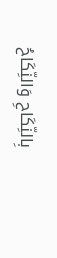بِالنِّكَاحِ وَالنِّكَاحُ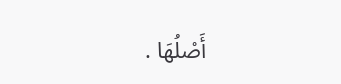أَصْلُهَا .